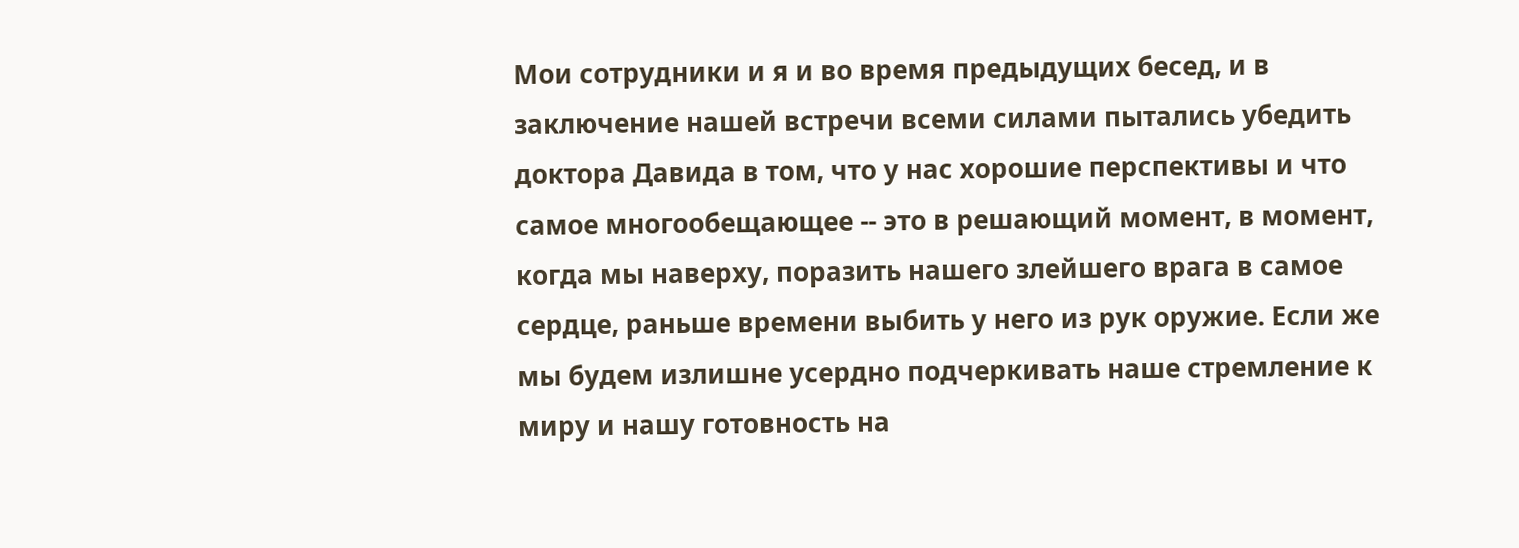Мои сотрудники и я и во время предыдущих бесед, и в заключение нашей встречи всеми силами пытались убедить доктора Давида в том, что у нас хорошие перспективы и что самое многообещающее -- это в решающий момент, в момент, когда мы наверху, поразить нашего злейшего врага в самое сердце, раньше времени выбить у него из рук оружие. Если же мы будем излишне усердно подчеркивать наше стремление к миру и нашу готовность на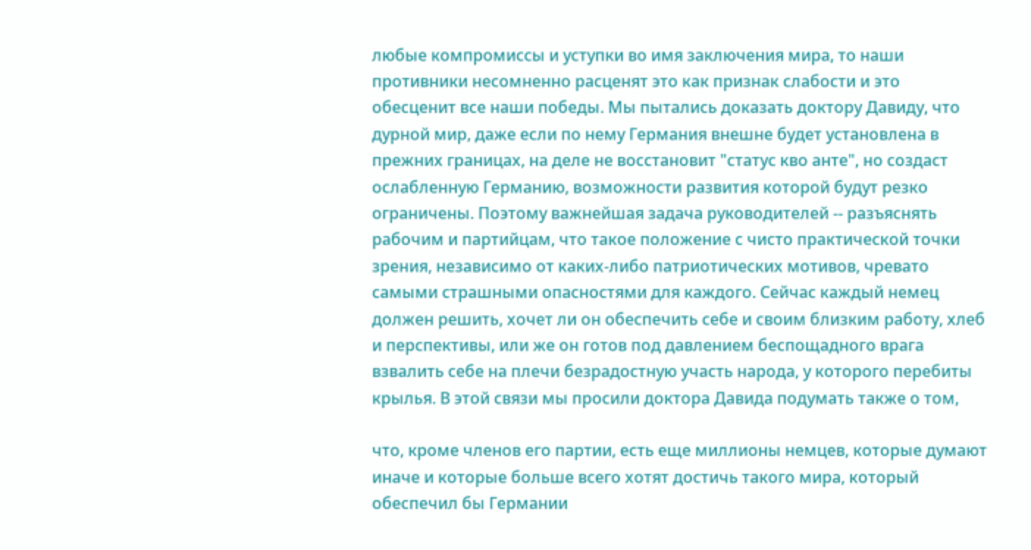любые компромиссы и уступки во имя заключения мира, то наши противники несомненно расценят это как признак слабости и это обесценит все наши победы. Мы пытались доказать доктору Давиду, что дурной мир, даже если по нему Германия внешне будет установлена в прежних границах, на деле не восстановит "статус кво анте", но создаст ослабленную Германию, возможности развития которой будут резко ограничены. Поэтому важнейшая задача руководителей -- разъяснять рабочим и партийцам, что такое положение с чисто практической точки зрения, независимо от каких-либо патриотических мотивов, чревато самыми страшными опасностями для каждого. Сейчас каждый немец должен решить, хочет ли он обеспечить себе и своим близким работу, хлеб и перспективы, или же он готов под давлением беспощадного врага взвалить себе на плечи безрадостную участь народа, у которого перебиты крылья. В этой связи мы просили доктора Давида подумать также о том,

что, кроме членов его партии, есть еще миллионы немцев, которые думают иначе и которые больше всего хотят достичь такого мира, который обеспечил бы Германии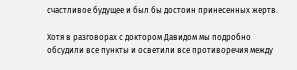счастливое будущее и был бы достоин принесенных жертв.

Хотя в разговорах с доктором Давидом мы подробно обсудили все пункты и осветили все противоречия между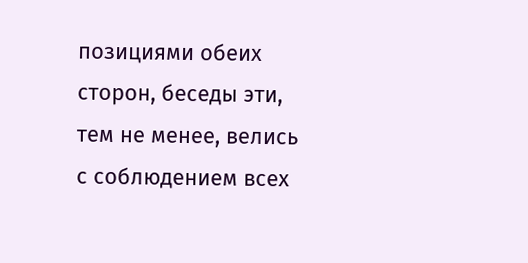позициями обеих сторон, беседы эти, тем не менее, велись с соблюдением всех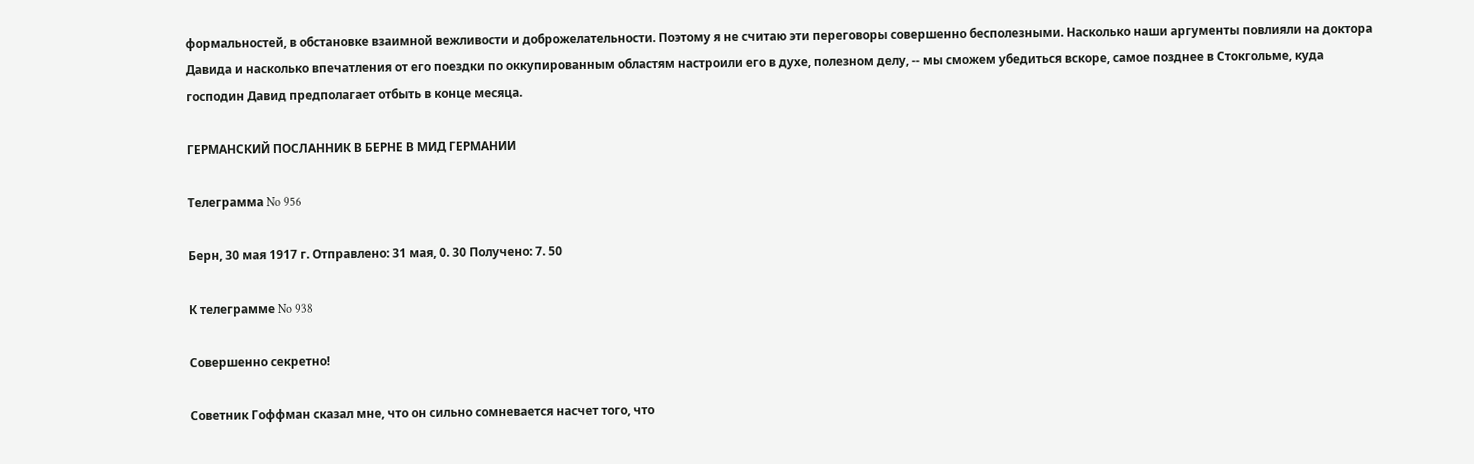формальностей, в обстановке взаимной вежливости и доброжелательности. Поэтому я не считаю эти переговоры совершенно бесполезными. Насколько наши аргументы повлияли на доктора Давида и насколько впечатления от его поездки по оккупированным областям настроили его в духе, полезном делу, -- мы сможем убедиться вскоре, самое позднее в Стокгольме, куда господин Давид предполагает отбыть в конце месяца.

ГЕРМАНСКИЙ ПОСЛАННИК В БЕРНЕ В МИД ГЕРМАНИИ

Телеграмма No 956

Берн, 30 мая 1917 г. Отправлено: 31 мая, 0. 30 Получено: 7. 50

К телеграмме No 938

Совершенно секретно!

Советник Гоффман сказал мне, что он сильно сомневается насчет того, что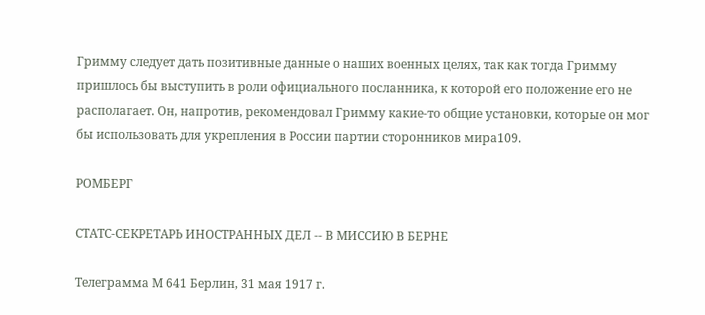Гримму следует дать позитивные данные о наших военных целях, так как тогда Гримму пришлось бы выступить в роли официального посланника, к которой его положение его не располагает. Он, напротив, рекомендовал Гримму какие-то общие установки, которые он мог бы использовать для укрепления в России партии сторонников мира109.

РОМБЕРГ

СТАТС-СЕКРЕТАРЬ ИНОСТРАННЫХ ДЕЛ -- В МИССИЮ В БЕРНЕ

Телеграмма М 641 Берлин, 31 мая 1917 г.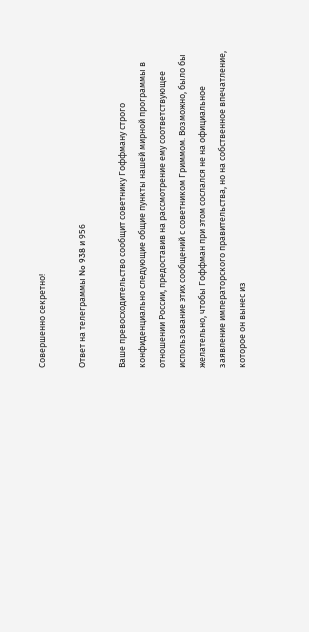Совершенно секретно!

Ответ на телеграммы No 938 и 956

Ваше превосходительство сообщит советнику Гоффману строго конфиденциально следующие общие пункты нашей мирной программы в отношении России, предоставив на рассмотрение ему соответствующее использование этих сообщений с советником Гриммом. Возможно, было бы желательно, чтобы Гоффман при этом сослался не на официальное заявление императорского правительства, но на собственное впечатление, которое он вынес из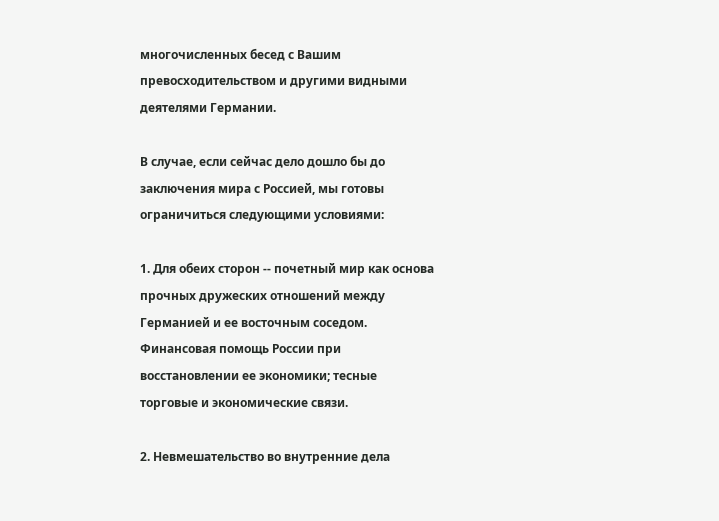многочисленных бесед с Вашим превосходительством и другими видными деятелями Германии.

В случае, если сейчас дело дошло бы до заключения мира с Россией, мы готовы ограничиться следующими условиями:

1. Для обеих сторон -- почетный мир как основа прочных дружеских отношений между Германией и ее восточным соседом. Финансовая помощь России при восстановлении ее экономики; тесные торговые и экономические связи.

2. Невмешательство во внутренние дела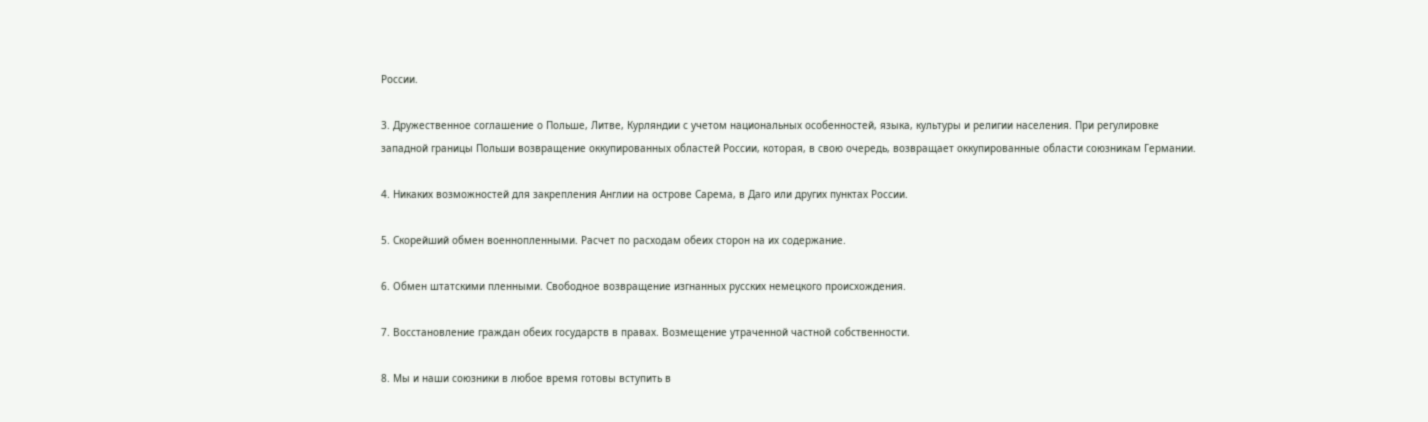России.

3. Дружественное соглашение о Польше, Литве, Курляндии с учетом национальных особенностей, языка, культуры и религии населения. При регулировке западной границы Польши возвращение оккупированных областей России, которая, в свою очередь, возвращает оккупированные области союзникам Германии.

4. Никаких возможностей для закрепления Англии на острове Сарема, в Даго или других пунктах России.

5. Скорейший обмен военнопленными. Расчет по расходам обеих сторон на их содержание.

6. Обмен штатскими пленными. Свободное возвращение изгнанных русских немецкого происхождения.

7. Восстановление граждан обеих государств в правах. Возмещение утраченной частной собственности.

8. Мы и наши союзники в любое время готовы вступить в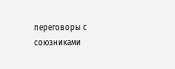переговоры с союзниками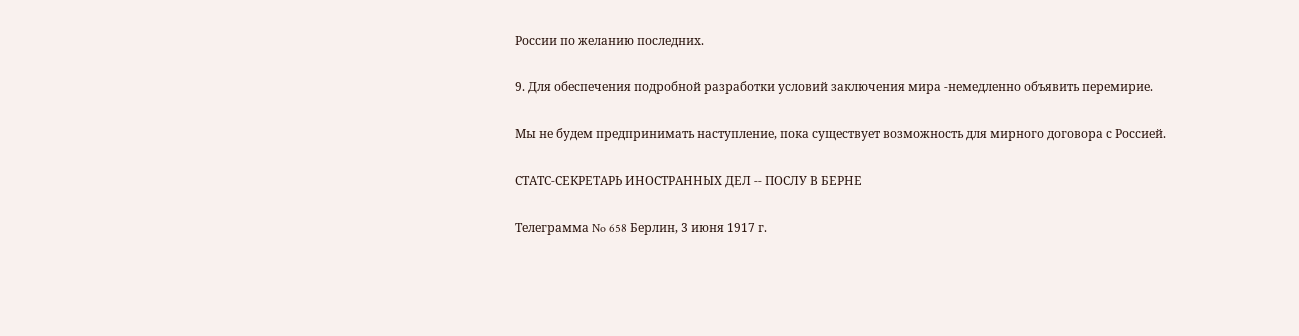России по желанию последних.

9. Для обеспечения подробной разработки условий заключения мира -немедленно объявить перемирие.

Мы не будем предпринимать наступление, пока существует возможность для мирного договора с Россией.

СТАТС-СЕКРЕТАРЬ ИНОСТРАННЫХ ДЕЛ -- ПОСЛУ В БЕРНЕ

Телеграмма No 658 Берлин, 3 июня 1917 г.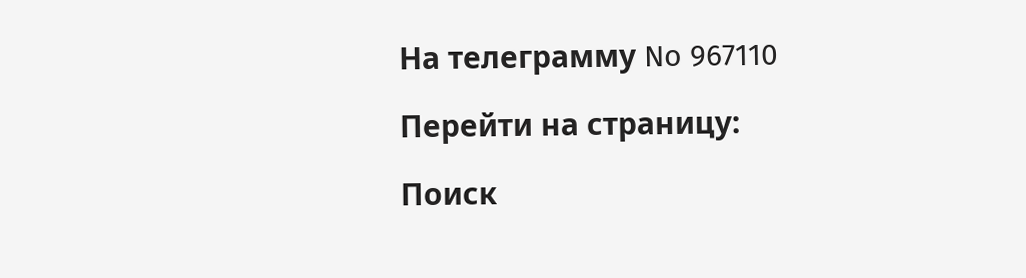На телеграмму No 967110

Перейти на страницу:

Поиск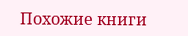Похожие книги